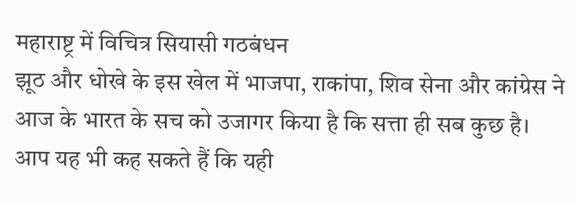महाराष्ट्र में विचित्र सियासी गठबंधन
झूठ और धोखे के इस खेल में भाजपा, राकांपा, शिव सेना और कांग्रेस ने
आज के भारत के सच को उजागर किया है कि सत्ता ही सब कुछ है।
आप यह भी कह सकते हैं कि यही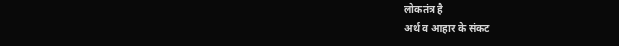लोकतंत्र है
अर्थ व आहार के संकट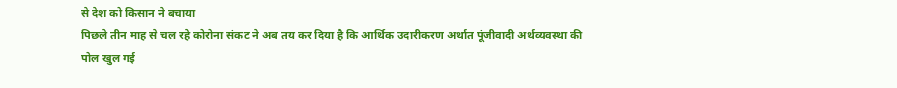से देश को किसान ने बचाया
पिछले तीन माह से चल रहे कोरोना संकट ने अब तय कर दिया है कि आर्थिक उदारीकरण अर्थात पूंजीवादी अर्थव्यवस्था की पोल खुल गई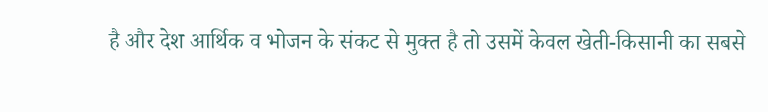है और देश आर्थिक व भोजन के संकट से मुक्त है तो उसमें केवल खेती-किसानी का सबसे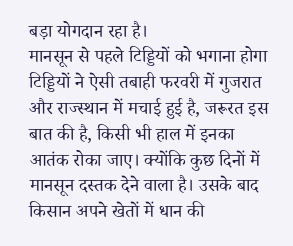बड़ा योगदान रहा है।
मानसून से पहले टिड्डियों को भगाना होगा
टिड्डियों ने ऐसी तबाही फरवरी में गुजरात और राज्स्थान में मचाई हुई है, जरूरत इस बात की है, किसी भी हाल में इनका आतंक रोका जाए। क्योंकि कुछ दिनों में मानसून दस्तक देने वाला है। उसके बाद किसान अपने खेतों में धान की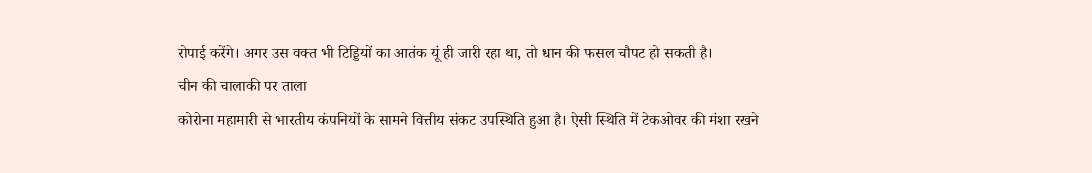रोपाई करेंगे। अगर उस वक्त भी टिड्डियों का आतंक यूं ही जारी रहा था, तो धान की फसल चौपट हो सकती है।
चीन की चालाकी पर ताला
कोरोना महामारी से भारतीय कंपनियों के सामने वित्तीय संकट उपस्थिति हुआ है। ऐसी स्थिति में टेकओवर की मंशा रखने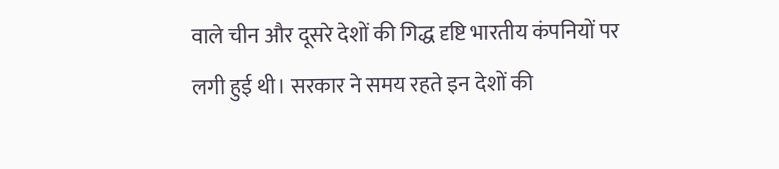वाले चीन और दूसरे देशों की गिद्ध दृष्टि भारतीय कंपनियों पर लगी हुई थी। सरकार ने समय रहते इन देशों की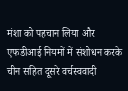मंशा को पहचान लिया और एफडीआई नियमों में संशोधन करके चीन सहित दूसरे वर्चस्ववादी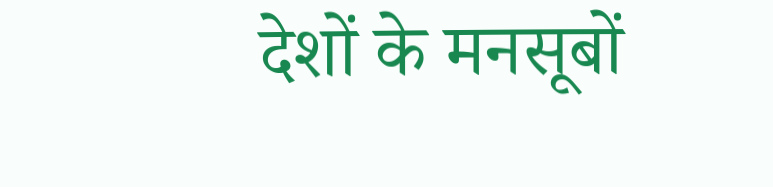देशों के मनसूबों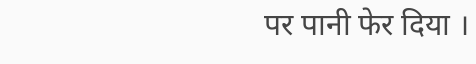पर पानी फेर दिया ।